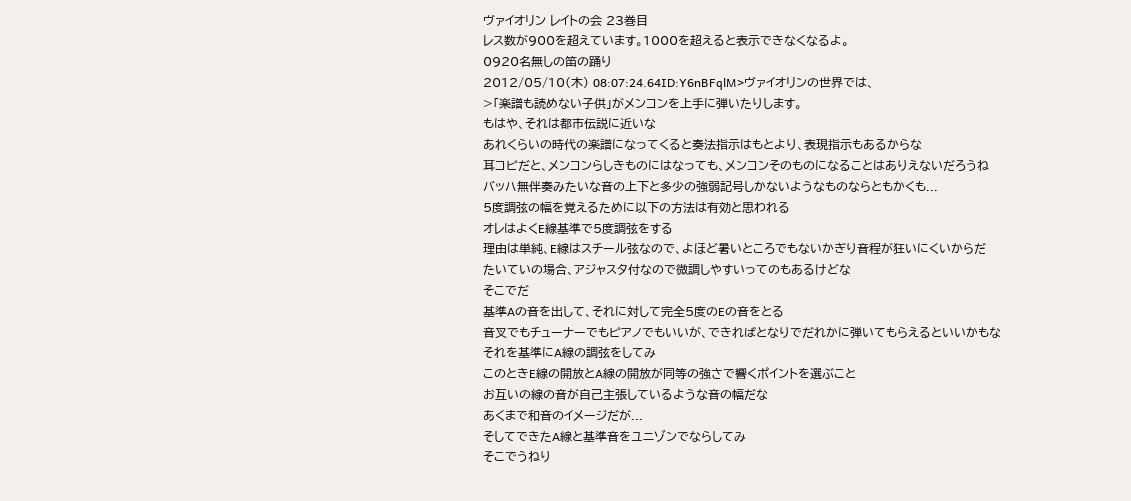ヴァイオリン レイトの会 23巻目
レス数が900を超えています。1000を超えると表示できなくなるよ。
0920名無しの笛の踊り
2012/05/10(木) 08:07:24.64ID:Y6nBFqlM>ヴァイオリンの世界では、
>「楽譜も読めない子供」がメンコンを上手に弾いたりします。
もはや、それは都市伝説に近いな
あれくらいの時代の楽譜になってくると奏法指示はもとより、表現指示もあるからな
耳コピだと、メンコンらしきものにはなっても、メンコンそのものになることはありえないだろうね
バッハ無伴奏みたいな音の上下と多少の強弱記号しかないようなものならともかくも...
5度調弦の幅を覚えるために以下の方法は有効と思われる
オレはよくE線基準で5度調弦をする
理由は単純、E線はスチール弦なので、よほど暑いところでもないかぎり音程が狂いにくいからだ
たいていの場合、アジャスタ付なので微調しやすいってのもあるけどな
そこでだ
基準Aの音を出して、それに対して完全5度のEの音をとる
音叉でもチューナーでもピアノでもいいが、できればとなりでだれかに弾いてもらえるといいかもな
それを基準にA線の調弦をしてみ
このときE線の開放とA線の開放が同等の強さで響くポイントを選ぶこと
お互いの線の音が自己主張しているような音の幅だな
あくまで和音のイメージだが...
そしてできたA線と基準音をユニゾンでならしてみ
そこでうねり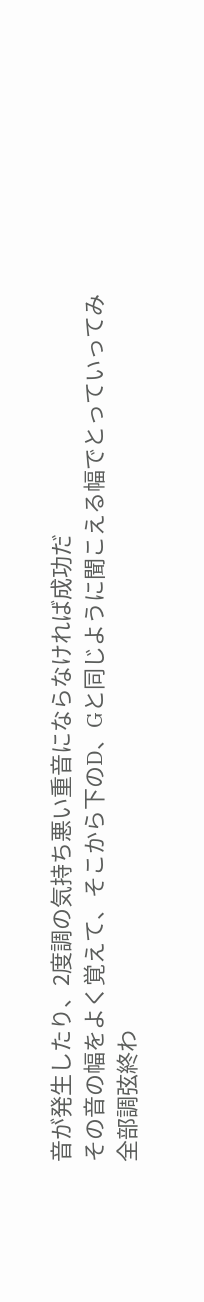音が発生したり、2度調の気持ち悪い重音にならなければ成功だ
その音の幅をよく覚えて、そこから下のD、Gと同じように聞こえる幅でとっていってみ
全部調弦終わ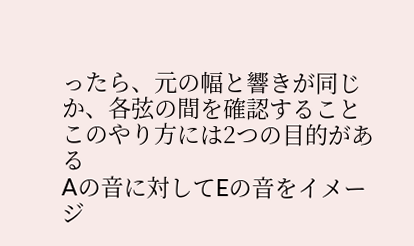ったら、元の幅と響きが同じか、各弦の間を確認すること
このやり方には2つの目的がある
Aの音に対してEの音をイメージ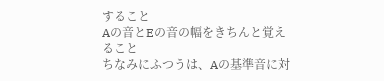すること
Aの音とEの音の幅をきちんと覚えること
ちなみにふつうは、Aの基準音に対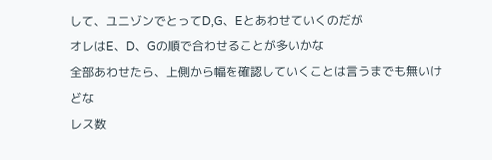して、ユニゾンでとってD,G、Eとあわせていくのだが
オレはE、D、Gの順で合わせることが多いかな
全部あわせたら、上側から幅を確認していくことは言うまでも無いけどな
レス数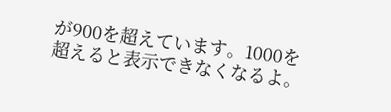が900を超えています。1000を超えると表示できなくなるよ。